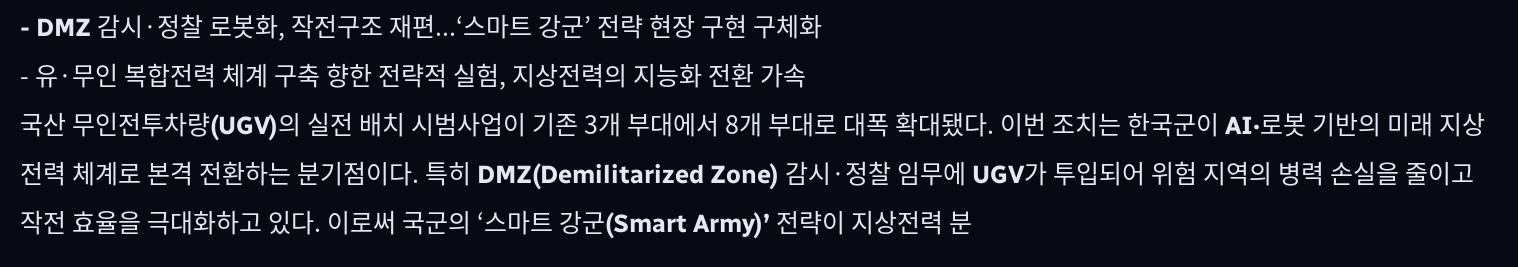- DMZ 감시·정찰 로봇화, 작전구조 재편...‘스마트 강군’ 전략 현장 구현 구체화
- 유·무인 복합전력 체계 구축 향한 전략적 실험, 지상전력의 지능화 전환 가속
국산 무인전투차량(UGV)의 실전 배치 시범사업이 기존 3개 부대에서 8개 부대로 대폭 확대됐다. 이번 조치는 한국군이 AI·로봇 기반의 미래 지상전력 체계로 본격 전환하는 분기점이다. 특히 DMZ(Demilitarized Zone) 감시·정찰 임무에 UGV가 투입되어 위험 지역의 병력 손실을 줄이고 작전 효율을 극대화하고 있다. 이로써 국군의 ‘스마트 강군(Smart Army)’ 전략이 지상전력 분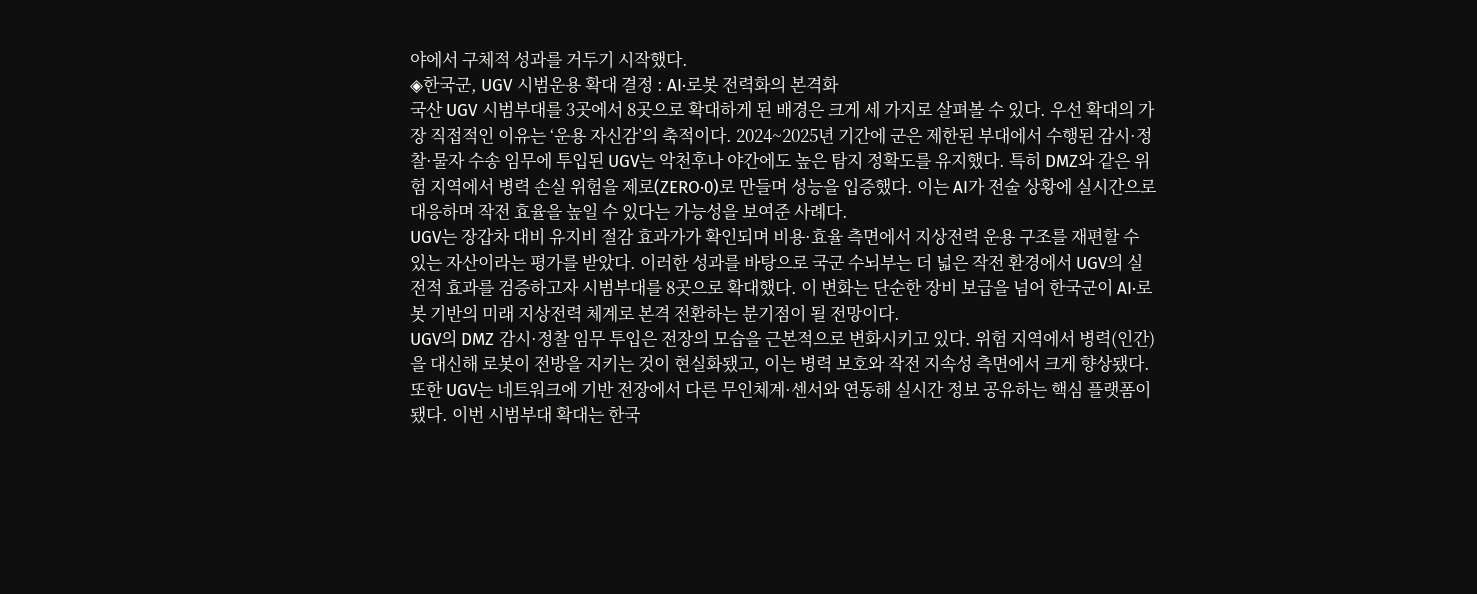야에서 구체적 성과를 거두기 시작했다.
◈한국군, UGV 시범운용 확대 결정 : AI·로봇 전력화의 본격화
국산 UGV 시범부대를 3곳에서 8곳으로 확대하게 된 배경은 크게 세 가지로 살펴볼 수 있다. 우선 확대의 가장 직접적인 이유는 ‘운용 자신감’의 축적이다. 2024~2025년 기간에 군은 제한된 부대에서 수행된 감시·정찰·물자 수송 임무에 투입된 UGV는 악천후나 야간에도 높은 탐지 정확도를 유지했다. 특히 DMZ와 같은 위험 지역에서 병력 손실 위험을 제로(ZERO·0)로 만들며 성능을 입증했다. 이는 AI가 전술 상황에 실시간으로 대응하며 작전 효율을 높일 수 있다는 가능성을 보여준 사례다.
UGV는 장갑차 대비 유지비 절감 효과가가 확인되며 비용·효율 측면에서 지상전력 운용 구조를 재편할 수 있는 자산이라는 평가를 받았다. 이러한 성과를 바탕으로 국군 수뇌부는 더 넓은 작전 환경에서 UGV의 실전적 효과를 검증하고자 시범부대를 8곳으로 확대했다. 이 변화는 단순한 장비 보급을 넘어 한국군이 AI·로봇 기반의 미래 지상전력 체계로 본격 전환하는 분기점이 될 전망이다.
UGV의 DMZ 감시·정찰 임무 투입은 전장의 모습을 근본적으로 변화시키고 있다. 위험 지역에서 병력(인간)을 대신해 로봇이 전방을 지키는 것이 현실화됐고, 이는 병력 보호와 작전 지속성 측면에서 크게 향상됐다. 또한 UGV는 네트워크에 기반 전장에서 다른 무인체계·센서와 연동해 실시간 정보 공유하는 핵심 플랫폼이 됐다. 이번 시범부대 확대는 한국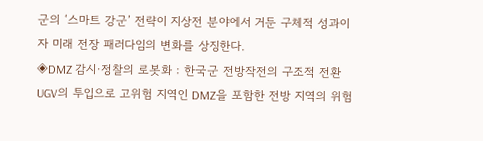군의 ‘스마트 강군’ 전략이 지상전 분야에서 거둔 구체적 성과이자 미래 전장 패러다임의 변화를 상징한다.
◈DMZ 감시·정찰의 로봇화 : 한국군 전방작전의 구조적 전환
UGV의 투입으로 고위험 지역인 DMZ을 포함한 전방 지역의 위험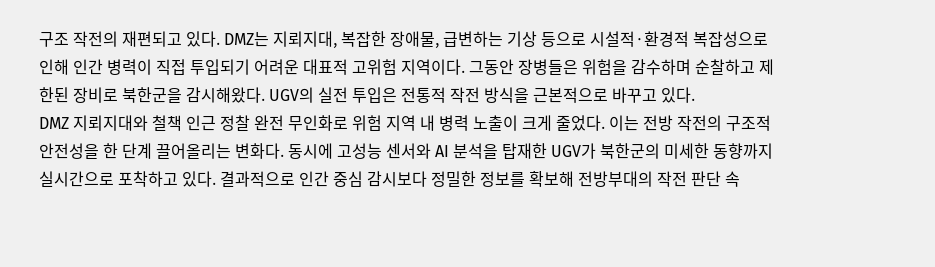구조 작전의 재편되고 있다. DMZ는 지뢰지대, 복잡한 장애물, 급변하는 기상 등으로 시설적·환경적 복잡성으로 인해 인간 병력이 직접 투입되기 어려운 대표적 고위험 지역이다. 그동안 장병들은 위험을 감수하며 순찰하고 제한된 장비로 북한군을 감시해왔다. UGV의 실전 투입은 전통적 작전 방식을 근본적으로 바꾸고 있다.
DMZ 지뢰지대와 철책 인근 정찰 완전 무인화로 위험 지역 내 병력 노출이 크게 줄었다. 이는 전방 작전의 구조적 안전성을 한 단계 끌어올리는 변화다. 동시에 고성능 센서와 AI 분석을 탑재한 UGV가 북한군의 미세한 동향까지 실시간으로 포착하고 있다. 결과적으로 인간 중심 감시보다 정밀한 정보를 확보해 전방부대의 작전 판단 속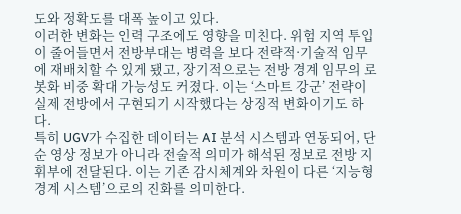도와 정확도를 대폭 높이고 있다.
이러한 변화는 인력 구조에도 영향을 미친다. 위험 지역 투입이 줄어들면서 전방부대는 병력을 보다 전략적·기술적 임무에 재배치할 수 있게 됐고, 장기적으로는 전방 경계 임무의 로봇화 비중 확대 가능성도 커졌다. 이는 ‘스마트 강군’ 전략이 실제 전방에서 구현되기 시작했다는 상징적 변화이기도 하다.
특히 UGV가 수집한 데이터는 AI 분석 시스템과 연동되어, 단순 영상 정보가 아니라 전술적 의미가 해석된 정보로 전방 지휘부에 전달된다. 이는 기존 감시체계와 차원이 다른 ‘지능형 경계 시스템’으로의 진화를 의미한다.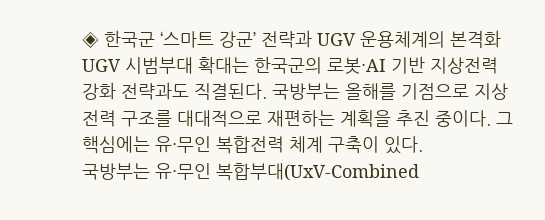◈ 한국군 ‘스마트 강군’ 전략과 UGV 운용체계의 본격화
UGV 시범부대 확대는 한국군의 로봇·AI 기반 지상전력 강화 전략과도 직결된다. 국방부는 올해를 기점으로 지상전력 구조를 대대적으로 재편하는 계획을 추진 중이다. 그 핵심에는 유·무인 복합전력 체계 구축이 있다.
국방부는 유·무인 복합부대(UxV-Combined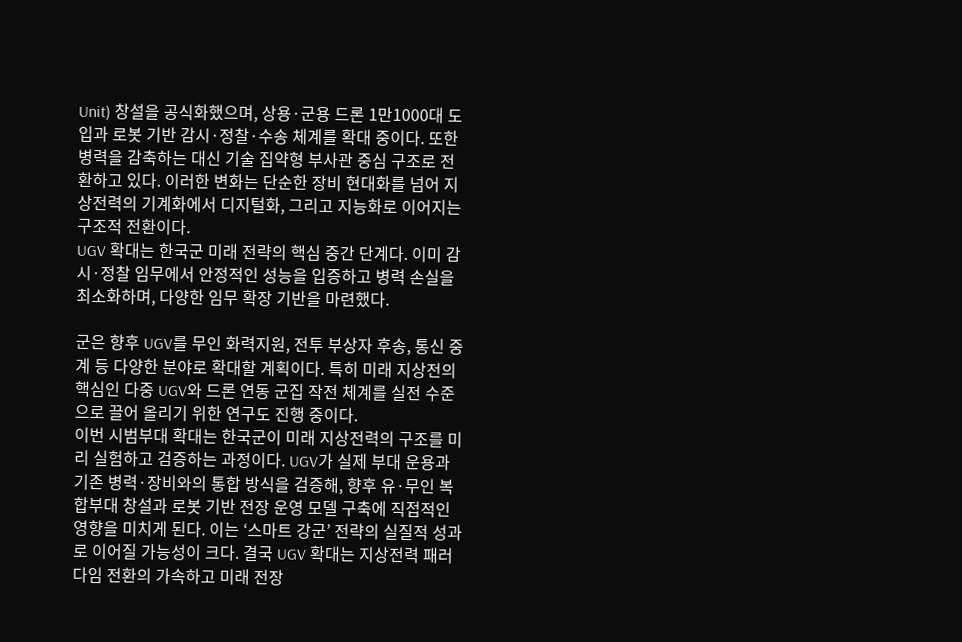Unit) 창설을 공식화했으며, 상용·군용 드론 1만1000대 도입과 로봇 기반 감시·정찰·수송 체계를 확대 중이다. 또한 병력을 감축하는 대신 기술 집약형 부사관 중심 구조로 전환하고 있다. 이러한 변화는 단순한 장비 현대화를 넘어 지상전력의 기계화에서 디지털화, 그리고 지능화로 이어지는 구조적 전환이다.
UGV 확대는 한국군 미래 전략의 핵심 중간 단계다. 이미 감시·정찰 임무에서 안정적인 성능을 입증하고 병력 손실을 최소화하며, 다양한 임무 확장 기반을 마련했다.

군은 향후 UGV를 무인 화력지원, 전투 부상자 후송, 통신 중계 등 다양한 분야로 확대할 계획이다. 특히 미래 지상전의 핵심인 다중 UGV와 드론 연동 군집 작전 체계를 실전 수준으로 끌어 올리기 위한 연구도 진행 중이다.
이번 시범부대 확대는 한국군이 미래 지상전력의 구조를 미리 실험하고 검증하는 과정이다. UGV가 실제 부대 운용과 기존 병력·장비와의 통합 방식을 검증해, 향후 유·무인 복합부대 창설과 로봇 기반 전장 운영 모델 구축에 직접적인 영향을 미치게 된다. 이는 ‘스마트 강군’ 전략의 실질적 성과로 이어질 가능성이 크다. 결국 UGV 확대는 지상전력 패러다임 전환의 가속하고 미래 전장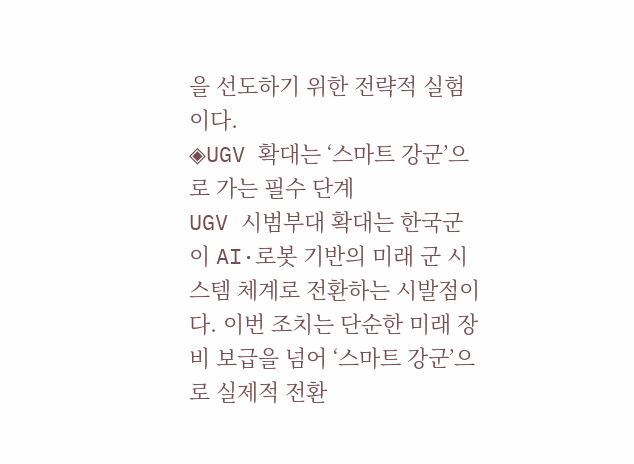을 선도하기 위한 전략적 실험이다.
◈UGV 확대는 ‘스마트 강군’으로 가는 필수 단계
UGV 시범부대 확대는 한국군이 AI·로봇 기반의 미래 군 시스템 체계로 전환하는 시발점이다. 이번 조치는 단순한 미래 장비 보급을 넘어 ‘스마트 강군’으로 실제적 전환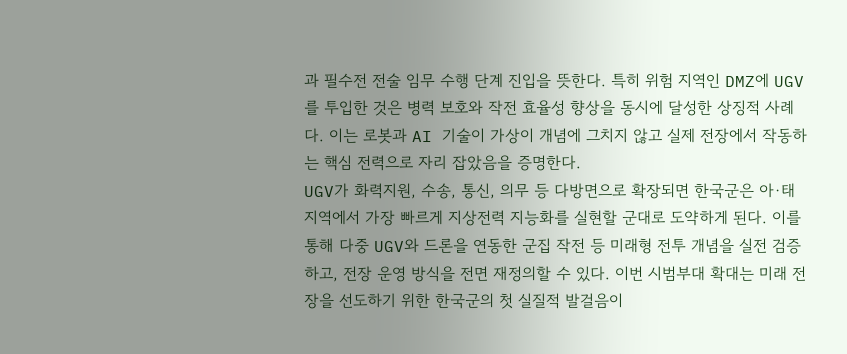과 필수전 전술 임무 수행 단계 진입을 뜻한다. 특히 위험 지역인 DMZ에 UGV를 투입한 것은 병력 보호와 작전 효율성 향상을 동시에 달성한 상징적 사례다. 이는 로봇과 AI 기술이 가상이 개념에 그치지 않고 실제 전장에서 작동하는 핵심 전력으로 자리 잡았음을 증명한다.
UGV가 화력지원, 수송, 통신, 의무 등 다방면으로 확장되면 한국군은 아·태 지역에서 가장 빠르게 지상전력 지능화를 실현할 군대로 도약하게 된다. 이를 통해 다중 UGV와 드론을 연동한 군집 작전 등 미래형 전투 개념을 실전 검증하고, 전장 운영 방식을 전면 재정의할 수 있다. 이번 시범부대 확대는 미래 전장을 선도하기 위한 한국군의 첫 실질적 발걸음이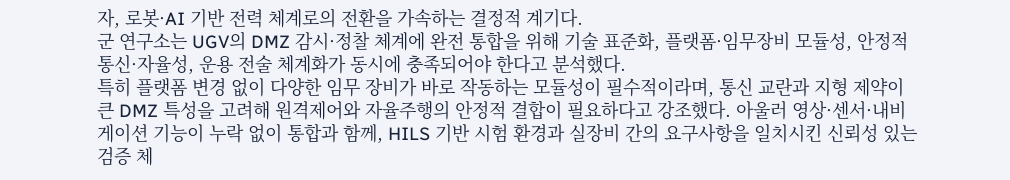자, 로봇·AI 기반 전력 체계로의 전환을 가속하는 결정적 계기다.
군 연구소는 UGV의 DMZ 감시·정찰 체계에 완전 통합을 위해 기술 표준화, 플랫폼·임무장비 모듈성, 안정적 통신·자율성, 운용 전술 체계화가 동시에 충족되어야 한다고 분석했다.
특히 플랫폼 변경 없이 다양한 임무 장비가 바로 작동하는 모듈성이 필수적이라며, 통신 교란과 지형 제약이 큰 DMZ 특성을 고려해 원격제어와 자율주행의 안정적 결합이 필요하다고 강조했다. 아울러 영상·센서·내비게이션 기능이 누락 없이 통합과 함께, HILS 기반 시험 환경과 실장비 간의 요구사항을 일치시킨 신뢰성 있는 검증 체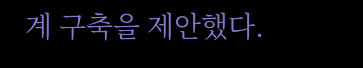계 구축을 제안했다.